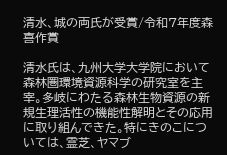清水、城の両氏が受賞/令和7年度森喜作賞

清水氏は、九州大学大学院において森林圏環境資源科学の研究室を主宰。多岐にわたる森林生物資源の新規生理活性の機能性解明とその応用に取り組んできた。特にきのこについては、霊芝、ヤマブ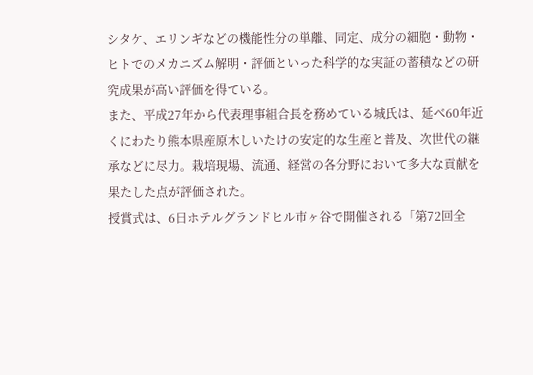シタケ、エリンギなどの機能性分の単離、同定、成分の細胞・動物・ヒトでのメカニズム解明・評価といった科学的な実証の蓄積などの研究成果が高い評価を得ている。
また、平成27年から代表理事組合長を務めている城氏は、延べ60年近くにわたり熊本県産原木しいたけの安定的な生産と普及、次世代の継承などに尽力。栽培現場、流通、経営の各分野において多大な貢献を果たした点が評価された。
授賞式は、6日ホテルグランドヒル市ヶ谷で開催される「第72回全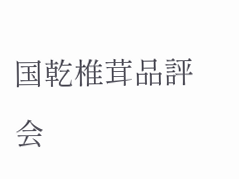国乾椎茸品評会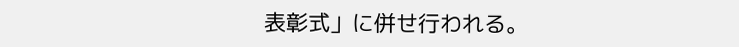表彰式」に併せ行われる。